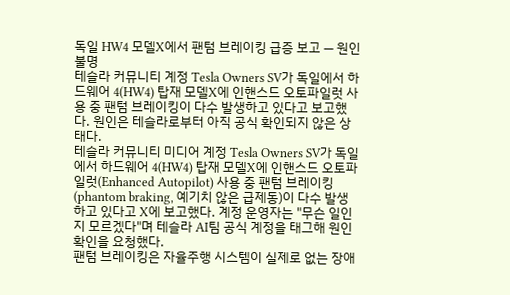독일 HW4 모델X에서 팬텀 브레이킹 급증 보고 — 원인 불명
테슬라 커뮤니티 계정 Tesla Owners SV가 독일에서 하드웨어 4(HW4) 탑재 모델X에 인핸스드 오토파일럿 사용 중 팬텀 브레이킹이 다수 발생하고 있다고 보고했다. 원인은 테슬라로부터 아직 공식 확인되지 않은 상태다.
테슬라 커뮤니티 미디어 계정 Tesla Owners SV가 독일에서 하드웨어 4(HW4) 탑재 모델X에 인핸스드 오토파일럿(Enhanced Autopilot) 사용 중 팬텀 브레이킹(phantom braking, 예기치 않은 급제동)이 다수 발생하고 있다고 X에 보고했다. 계정 운영자는 "무슨 일인지 모르겠다"며 테슬라 AI팀 공식 계정을 태그해 원인 확인을 요청했다.
팬텀 브레이킹은 자율주행 시스템이 실제로 없는 장애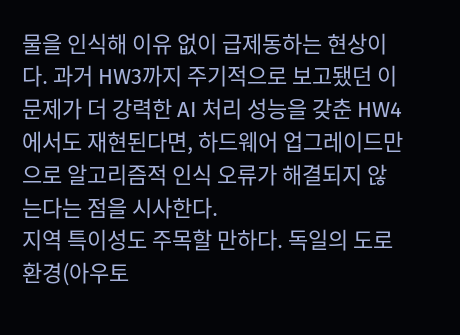물을 인식해 이유 없이 급제동하는 현상이다. 과거 HW3까지 주기적으로 보고됐던 이 문제가 더 강력한 AI 처리 성능을 갖춘 HW4에서도 재현된다면, 하드웨어 업그레이드만으로 알고리즘적 인식 오류가 해결되지 않는다는 점을 시사한다.
지역 특이성도 주목할 만하다. 독일의 도로 환경(아우토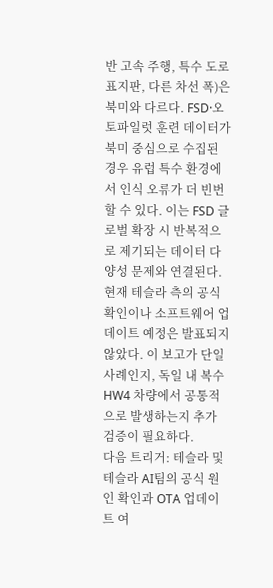반 고속 주행, 특수 도로 표지판, 다른 차선 폭)은 북미와 다르다. FSD·오토파일럿 훈련 데이터가 북미 중심으로 수집된 경우 유럽 특수 환경에서 인식 오류가 더 빈번할 수 있다. 이는 FSD 글로벌 확장 시 반복적으로 제기되는 데이터 다양성 문제와 연결된다.
현재 테슬라 측의 공식 확인이나 소프트웨어 업데이트 예정은 발표되지 않았다. 이 보고가 단일 사례인지, 독일 내 복수 HW4 차량에서 공통적으로 발생하는지 추가 검증이 필요하다.
다음 트리거: 테슬라 및 테슬라 AI팀의 공식 원인 확인과 OTA 업데이트 여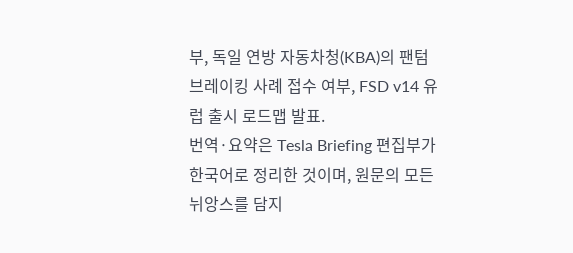부, 독일 연방 자동차청(KBA)의 팬텀 브레이킹 사례 접수 여부, FSD v14 유럽 출시 로드맵 발표.
번역·요약은 Tesla Briefing 편집부가 한국어로 정리한 것이며, 원문의 모든 뉘앙스를 담지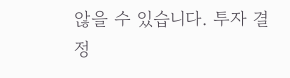않을 수 있습니다. 투자 결정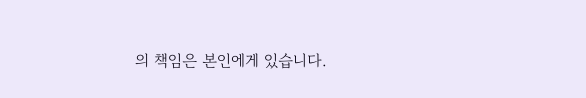의 책임은 본인에게 있습니다.